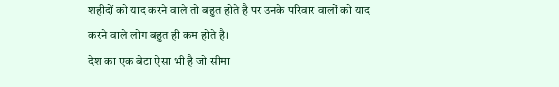शहीदों को याद करने वाले तो बहुत होते है पर उनके परिवार वालों को याद करने वाले लोग बहुत ही कम होते है।
देश का एक बेटा ऐसा भी है जो सीमा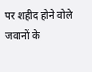पर शहीद होने वोले जवानों के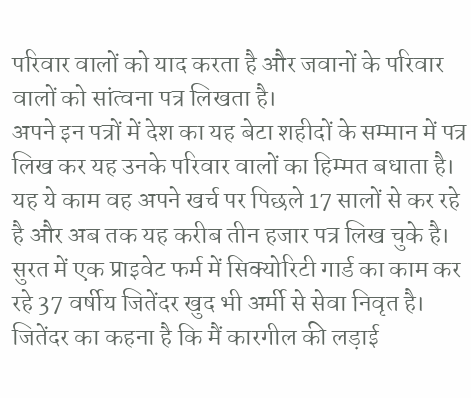परिवार वालों को याद करता है और जवानों के परिवार वालों को सांत्वना पत्र लिखता है।
अपने इन पत्रों में देश का यह बेटा शहीदों के सम्मान में पत्र लिख कर यह उनके परिवार वालों का हिम्मत बधाता है। यह ये काम वह अपने खर्च पर पिछले 17 सालों से कर रहे है और अब तक यह करीब तीन हजार पत्र लिख चुके है।
सुरत में एक प्राइवेट फर्म में सिक्योरिटी गार्ड का काम कर रहे 37 वर्षीय जितेंदर खुद भी अर्मी से सेवा निवृत है।
जितेंदर का कहना है कि मैं कारगील की लड़ाई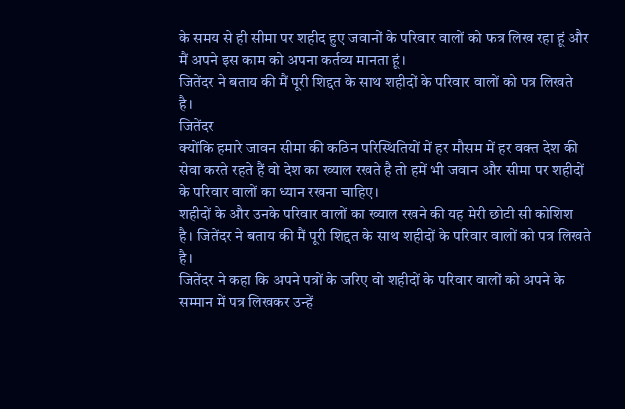के समय से ही सीमा पर शहीद हुए जवानों के परिवार वालों को फत्र लिख रहा हूं और मैं अपने इस काम को अपना कर्तव्य मानता हूं।
जितेंदर ने बताय की मैं पूरी शिद्दत के साथ शहीदों के परिवार वालों को पत्र लिखते है।
जितेंदर
क्योंकि हमारे जावन सीमा की कठिन परिस्थितियों में हर मौसम में हर वक्त देश की सेवा करते रहते हैं वो देश का ख्याल रखते है तो हमें भी जवान और सीमा पर शहीदों के परिवार वालों का ध्यान रखना चाहिए।
शहीदों के और उनके परिवार वालों का ख्याल रखने की यह मेरी छोटी सी कोशिश है। जितेंदर ने बताय की मैं पूरी शिद्दत के साथ शहीदों के परिवार वालों को पत्र लिखते है।
जितेंदर ने कहा कि अपने पत्रों के जरिए वो शहीदों के परिवार वालों को अपने के सम्मान में पत्र लिखकर उन्हें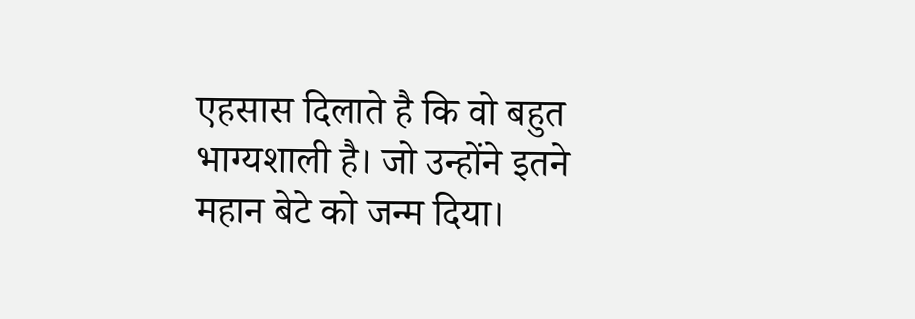एहसास दिलाते है कि वो बहुत भाग्यशाली है। जो उन्होंने इतने महान बेटे को जन्म दिया।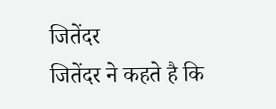जितेंदर
जितेंदर ने कहते है कि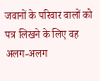जवानों के परिवार वालों को पत्र लिखने के लिए वह अलग-अलग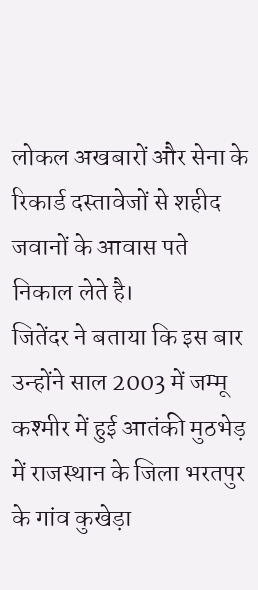लोकल अखबारों और सेना के रिकार्ड दस्तावेजों से शहीद जवानों के आवास पते निकाल लेते है।
जितेंदर ने बताया कि इस बार उन्होंने साल 2003 में जम्मू कश्मीर में हुई आतंकी मुठभेड़ में राजस्थान के जिला भरतपुर के गांव कुखेड़ा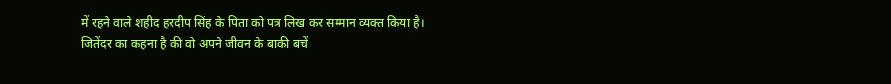में रहने वाले शहीद हरदीप सिंह के पिता को पत्र लिख कर सम्मान व्यक्त किया है।
जितेंदर का कहना है की वो अपने जीवन के बाकी बचें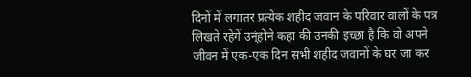दिनों में लगातर प्रत्येक शहीद जवान के परिवार वालों के पत्र लिखते रहेगें उन्ंहोने कहा की उनकी इच्छा है कि वो अपने जीवन में एक-एक दिन सभी शहीद जवानों के घर जा कर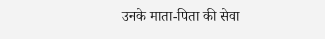उनके माता-पिता की सेवा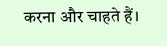करना और चाहते हैं।